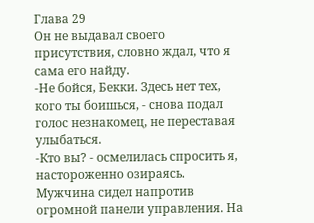Глава 29
Он не выдавал своего присутствия, словно ждал, что я сама его найду.
-Не бойся, Бекки. Здесь нет тех, кого ты боишься, - снова подал голос незнакомец, не переставая улыбаться.
-Кто вы? - осмелилась спросить я, настороженно озираясь.
Мужчина сидел напротив огромной панели управления. На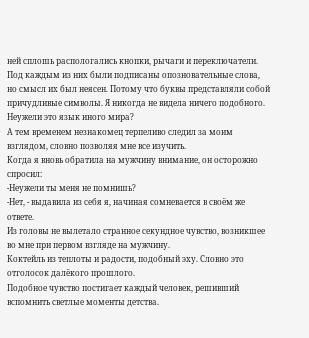ней сплошь распологались кнопки, рычаги и переключатели. Под каждым из них были подписаны опозновательные слова, но смысл их был неясен. Потому что буквы представляли собой причудливые символы. Я никогда не видела ничего подобного.
Неужели это язык иного мира?
А тем временем незнакомец терпеливо следил за моим взглядом, словно позволяя мне все изучить.
Когда я вновь обратила на мужчину внимание, он осторожно спросил:
-Неужели ты меня не помнишь?
-Нет, - выдавила из себя я, начиная сомневается в своём же ответе.
Из головы не вылетало странное секундное чувство, возникшее во мне при первом взгляде на мужчину.
Коктейль из теплоты и радости, подобный эху. Словно это отголосок далёкого прошлого.
Подобное чувство постигает каждый человек, решивший вспомнить светлые моменты детства.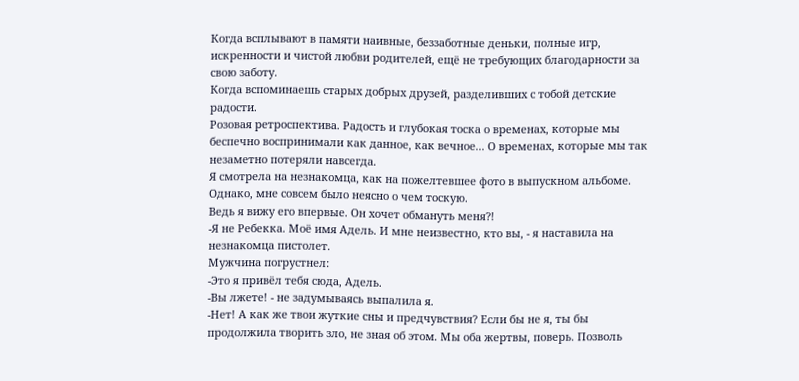Когда всплывают в памяти наивные, беззаботные деньки, полные игр, искренности и чистой любви родителей, ещё не требующих благодарности за свою заботу.
Когда вспоминаешь старых добрых друзей, разделивших с тобой детские радости.
Розовая ретроспектива. Радость и глубокая тоска о временах, которые мы беспечно воспринимали как данное, как вечное... О временах, которые мы так незаметно потеряли навсегда.
Я смотрела на незнакомца, как на пожелтевшее фото в выпускном альбоме. Однако, мне совсем было неясно о чем тоскую.
Ведь я вижу его впервые. Он хочет обмануть меня?!
-Я не Ребекка. Моё имя Адель. И мне неизвестно, кто вы, - я наставила на незнакомца пистолет.
Мужчина погрустнел:
-Это я привёл тебя сюда, Адель.
-Вы лжете! - не задумываясь выпалила я.
-Нет! А как же твои жуткие сны и предчувствия? Если бы не я, ты бы продолжила творить зло, не зная об этом. Мы оба жертвы, поверь. Позволь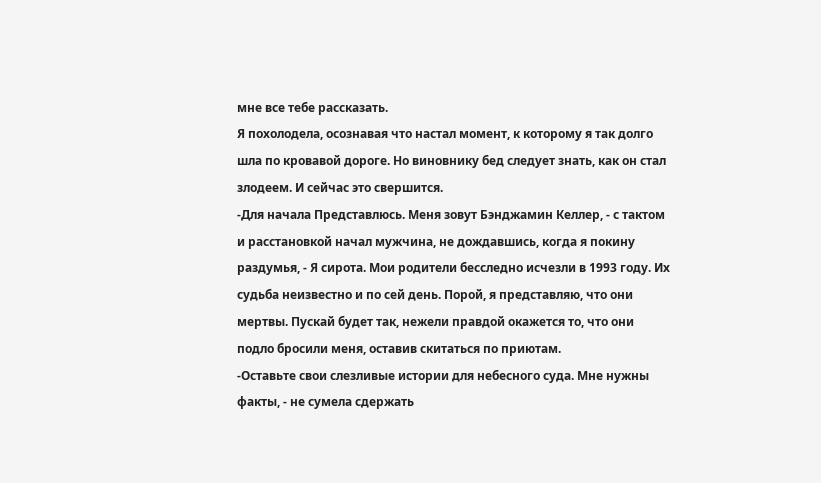мне все тебе рассказать.
Я похолодела, осознавая что настал момент, к которому я так долго шла по кровавой дороге. Но виновнику бед следует знать, как он стал злодеем. И сейчас это свершится.
-Для начала Представлюсь. Меня зовут Бэнджамин Келлер, - с тактом и расстановкой начал мужчина, не дождавшись, когда я покину раздумья, - Я сирота. Мои родители бесследно исчезли в 1993 году. Их судьба неизвестно и по сей день. Порой, я представляю, что они мертвы. Пускай будет так, нежели правдой окажется то, что они подло бросили меня, оставив скитаться по приютам.
-Оставьте свои слезливые истории для небесного суда. Мне нужны факты, - не сумела сдержать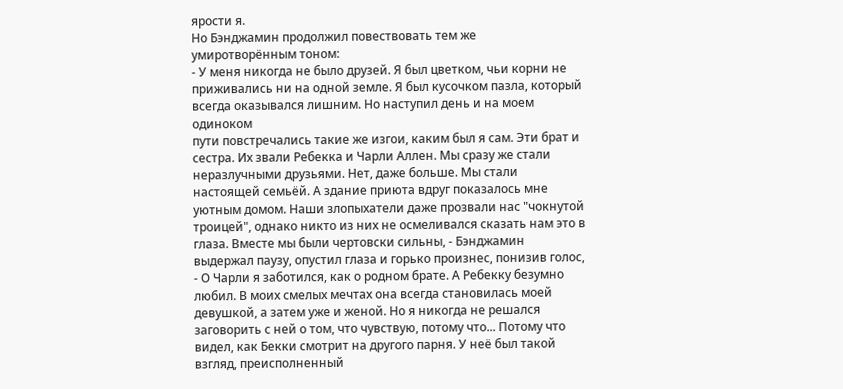ярости я.
Но Бэнджамин продолжил повествовать тем же умиротворённым тоном:
- У меня никогда не было друзей. Я был цветком, чьи корни не приживались ни на одной земле. Я был кусочком пазла, который всегда оказывался лишним. Но наступил день и на моем одиноком
пути повстречались такие же изгои, каким был я сам. Эти брат и сестра. Их звали Ребекка и Чарли Аллен. Мы сразу же стали неразлучными друзьями. Нет, даже больше. Мы стали настоящей семьёй. А здание приюта вдруг показалось мне уютным домом. Наши злопыхатели даже прозвали нас "чокнутой троицей", однако никто из них не осмеливался сказать нам это в глаза. Вместе мы были чертовски сильны, - Бэнджамин выдержал паузу, опустил глаза и горько произнес, понизив голос, - О Чарли я заботился, как о родном брате. А Ребекку безумно любил. В моих смелых мечтах она всегда становилась моей девушкой, а затем уже и женой. Но я никогда не решался заговорить с ней о том, что чувствую, потому что... Потому что видел, как Бекки смотрит на другого парня. У неё был такой взгляд, преисполненный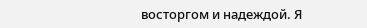восторгом и надеждой. Я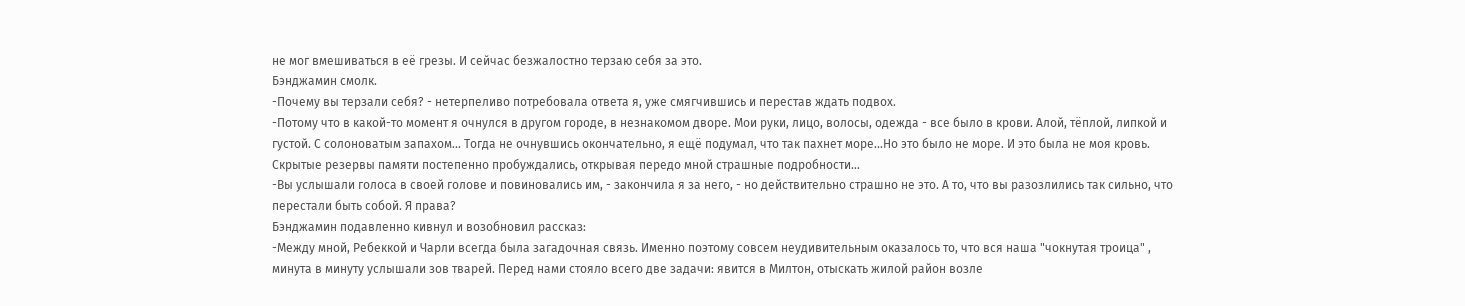не мог вмешиваться в её грезы. И сейчас безжалостно терзаю себя за это.
Бэнджамин смолк.
-Почему вы терзали себя? - нетерпеливо потребовала ответа я, уже смягчившись и перестав ждать подвох.
-Потому что в какой-то момент я очнулся в другом городе, в незнакомом дворе. Мои руки, лицо, волосы, одежда - все было в крови. Алой, тёплой, липкой и густой. С солоноватым запахом... Тогда не очнувшись окончательно, я ещё подумал, что так пахнет море...Но это было не море. И это была не моя кровь. Скрытые резервы памяти постепенно пробуждались, открывая передо мной страшные подробности...
-Вы услышали голоса в своей голове и повиновались им, - закончила я за него, - но действительно страшно не это. А то, что вы разозлились так сильно, что перестали быть собой. Я права?
Бэнджамин подавленно кивнул и возобновил рассказ:
-Между мной, Ребеккой и Чарли всегда была загадочная связь. Именно поэтому совсем неудивительным оказалось то, что вся наша "чокнутая троица" , минута в минуту услышали зов тварей. Перед нами стояло всего две задачи: явится в Милтон, отыскать жилой район возле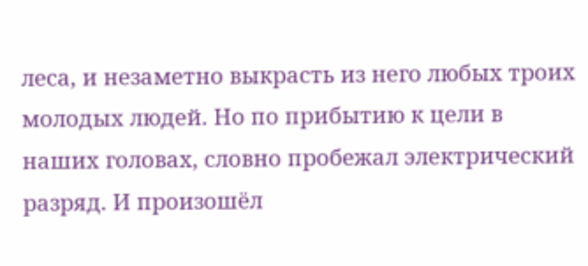леса, и незаметно выкрасть из него любых троих молодых людей. Но по прибытию к цели в наших головах, словно пробежал электрический разряд. И произошёл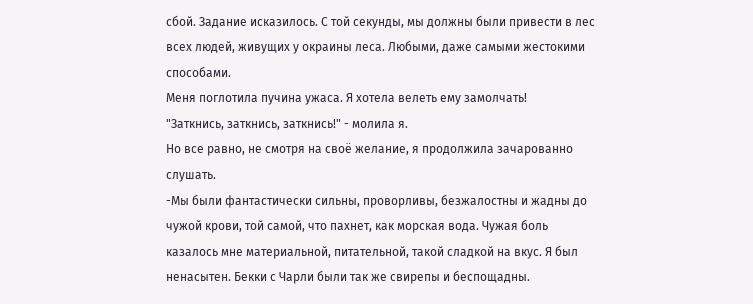сбой. Задание исказилось. С той секунды, мы должны были привести в лес всех людей, живущих у окраины леса. Любыми, даже самыми жестокими способами.
Меня поглотила пучина ужаса. Я хотела велеть ему замолчать!
"Заткнись, заткнись, заткнись!" - молила я.
Но все равно, не смотря на своё желание, я продолжила зачарованно слушать.
-Мы были фантастически сильны, проворливы, безжалостны и жадны до чужой крови, той самой, что пахнет, как морская вода. Чужая боль казалось мне материальной, питательной, такой сладкой на вкус. Я был ненасытен. Бекки с Чарли были так же свирепы и беспощадны.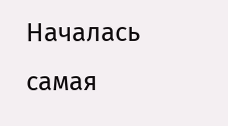Началась самая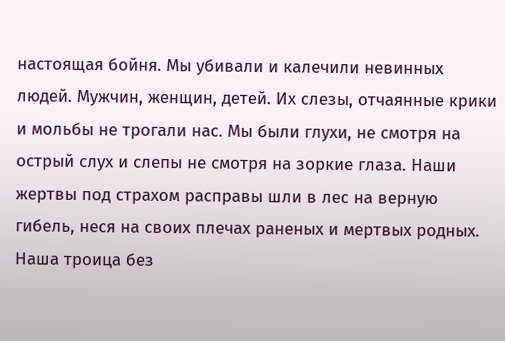настоящая бойня. Мы убивали и калечили невинных людей. Мужчин, женщин, детей. Их слезы, отчаянные крики и мольбы не трогали нас. Мы были глухи, не смотря на острый слух и слепы не смотря на зоркие глаза. Наши жертвы под страхом расправы шли в лес на верную гибель, неся на своих плечах раненых и мертвых родных. Наша троица без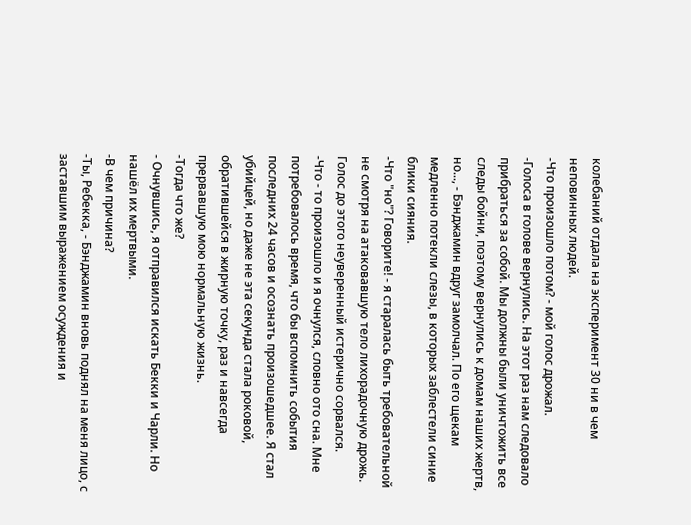колебаний отдала на эксперимент 30 ни в чем неповинных людей.
-Что произошло потом? - мой голос дрожал.
-Голоса в голове вернулись. На этот раз нам следовало прибраться за собой. Мы должны были уничтожить все следы бойни, поэтому вернулись к домам наших жертв, но..., - Бэнджамин вдруг замолчал. По его щекам медленно потекли слезы, в которых заблестели синие блики сияния.
-Что "но"? Говорите! - я старалась быть требовательной не смотря на атаковавшую тело лихорадочную дрожь. Голос до этого неуверенный истерично сорвался.
-Что - то произошло и я очнулся, словно ото сна. Мне потребовалось время, что бы вспомнить события последних 24 часов и осознать произошедшее. Я стал убийцей, но даже не эта секунда стала роковой, обратившейся в жирную точку, раз и навсегда прервавшую мою нормальную жизнь.
-Тогда что же?
- Очнувшись, я отправился искать Бекки и Чарли. Но нашёл их мертвыми.
-В чем причина?
-Ты, Ребекка, - Бэнджамин вновь поднял на меня лицо, с заставшим выражением осуждения и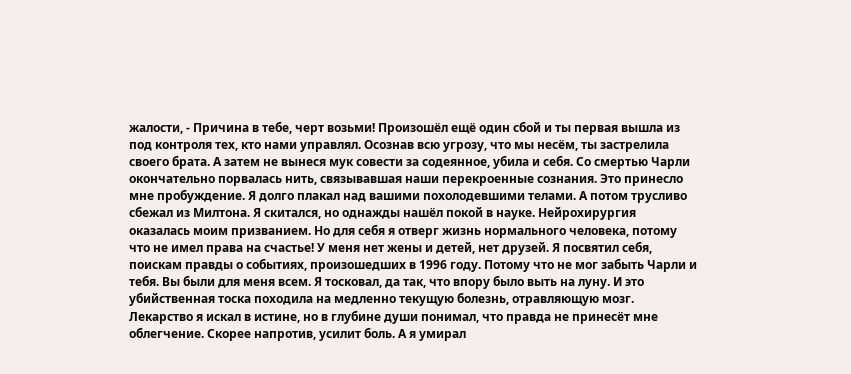жалости, - Причина в тебе, черт возьми! Произошёл ещё один сбой и ты первая вышла из под контроля тех, кто нами управлял. Осознав всю угрозу, что мы несём, ты застрелила своего брата. А затем не вынеся мук совести за содеянное, убила и себя. Со смертью Чарли окончательно порвалась нить, связывавшая наши перекроенные сознания. Это принесло мне пробуждение. Я долго плакал над вашими похолодевшими телами. А потом трусливо сбежал из Милтона. Я скитался, но однажды нашёл покой в науке. Нейрохирургия оказалась моим призванием. Но для себя я отверг жизнь нормального человека, потому что не имел права на счастье! У меня нет жены и детей, нет друзей. Я посвятил себя, поискам правды о событиях, произошедших в 1996 году. Потому что не мог забыть Чарли и тебя. Вы были для меня всем. Я тосковал, да так, что впору было выть на луну. И это убийственная тоска походила на медленно текущую болезнь, отравляющую мозг. Лекарство я искал в истине, но в глубине души понимал, что правда не принесёт мне облегчение. Скорее напротив, усилит боль. А я умирал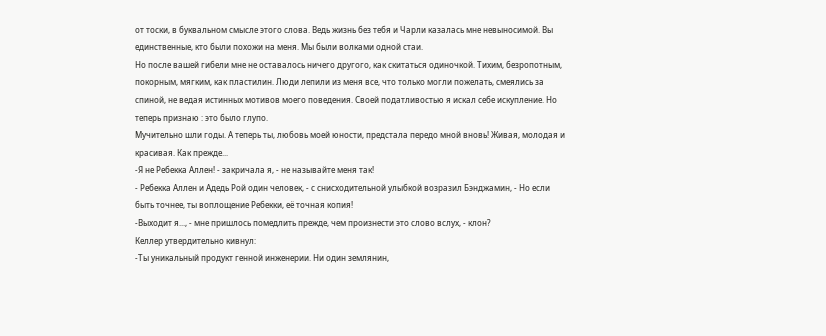от тоски, в буквальном смысле этого слова. Ведь жизнь без тебя и Чарли казалась мне невыносимой. Вы единственные, кто были похожи на меня. Мы были волками одной стаи.
Но после вашей гибели мне не оставалось ничего другого, как скитаться одиночкой. Тихим, безропотным, покорным, мягким, как пластилин. Люди лепили из меня все, что только могли пожелать, смеялись за спиной, не ведая истинных мотивов моего поведения. Своей податливостью я искал себе искупление. Но теперь признаю : это было глупо.
Мучительно шли годы. А теперь ты, любовь моей юности, предстала передо мной вновь! Живая, молодая и красивая. Как прежде...
-Я не Ребекка Аллен! - закричала я, - не называйте меня так!
- Ребекка Аллен и Адедь Рой один человек, - с снисходительной улыбкой возразил Бэнджамин, - Но если быть точнее, ты воплощение Ребекки, её точная копия!
-Выходит я..., - мне пришлось помедлить прежде, чем произнести это слово вслух, - клон?
Келлер утвердительно кивнул:
-Ты уникальный продукт генной инженерии. Ни один землянин,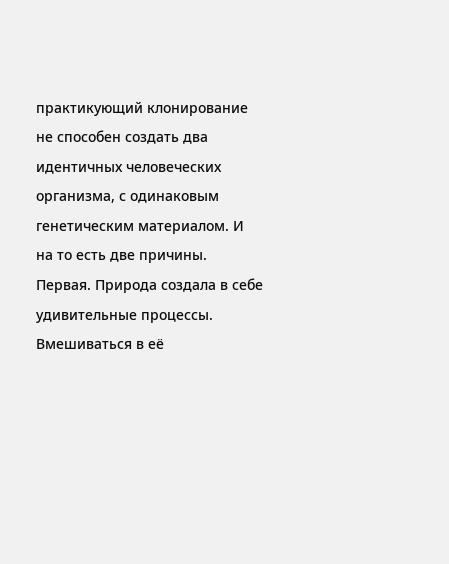практикующий клонирование не способен создать два идентичных человеческих организма, с одинаковым генетическим материалом. И на то есть две причины. Первая. Природа создала в себе удивительные процессы. Вмешиваться в её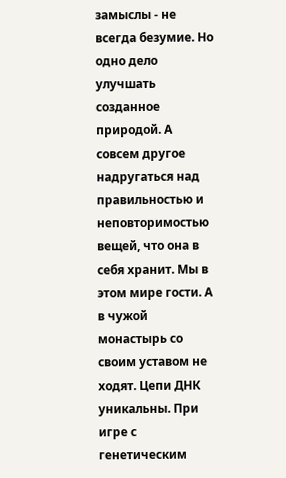замыслы - не всегда безумие. Но одно дело улучшать созданное природой. А совсем другое надругаться над правильностью и неповторимостью вещей, что она в себя хранит. Мы в этом мире гости. А в чужой монастырь со своим уставом не ходят. Цепи ДНК уникальны. При игре с генетическим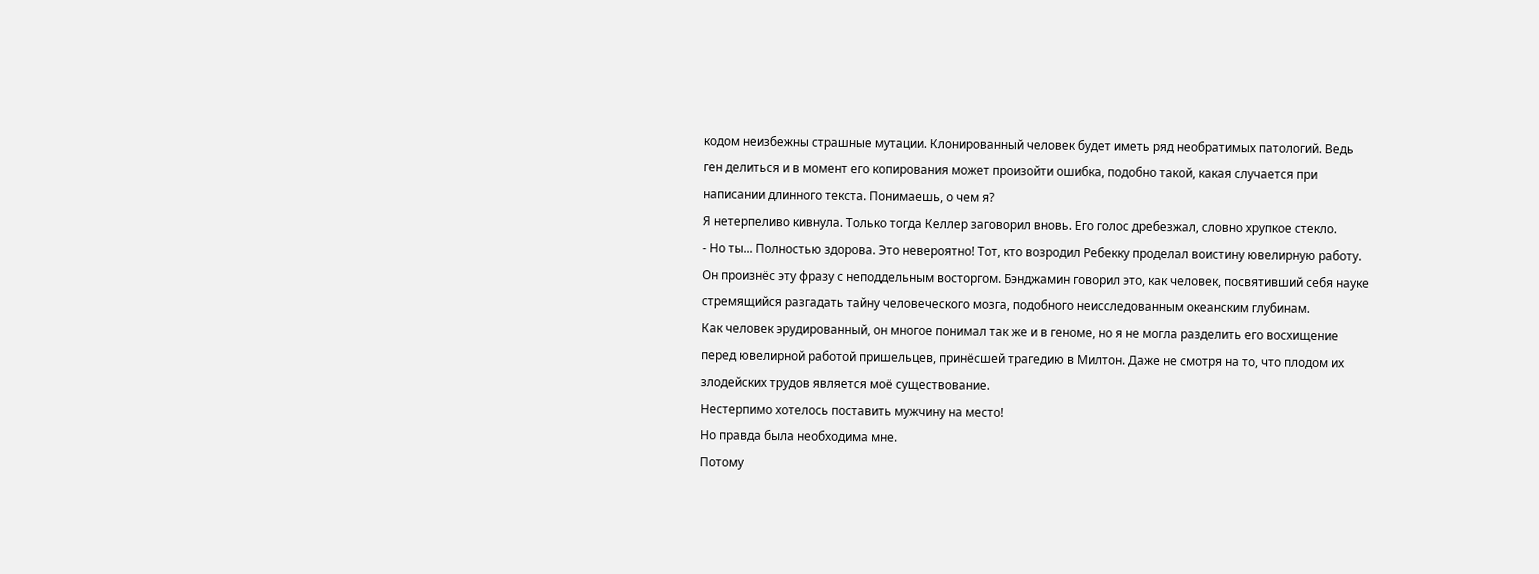кодом неизбежны страшные мутации. Клонированный человек будет иметь ряд необратимых патологий. Ведь ген делиться и в момент его копирования может произойти ошибка, подобно такой, какая случается при написании длинного текста. Понимаешь, о чем я?
Я нетерпеливо кивнула. Только тогда Келлер заговорил вновь. Его голос дребезжал, словно хрупкое стекло.
- Но ты... Полностью здорова. Это невероятно! Тот, кто возродил Ребекку проделал воистину ювелирную работу.
Он произнёс эту фразу с неподдельным восторгом. Бэнджамин говорил это, как человек, посвятивший себя науке стремящийся разгадать тайну человеческого мозга, подобного неисследованным океанским глубинам.
Как человек эрудированный, он многое понимал так же и в геноме, но я не могла разделить его восхищение перед ювелирной работой пришельцев, принёсшей трагедию в Милтон. Даже не смотря на то, что плодом их злодейских трудов является моё существование.
Нестерпимо хотелось поставить мужчину на место!
Но правда была необходима мне.
Потому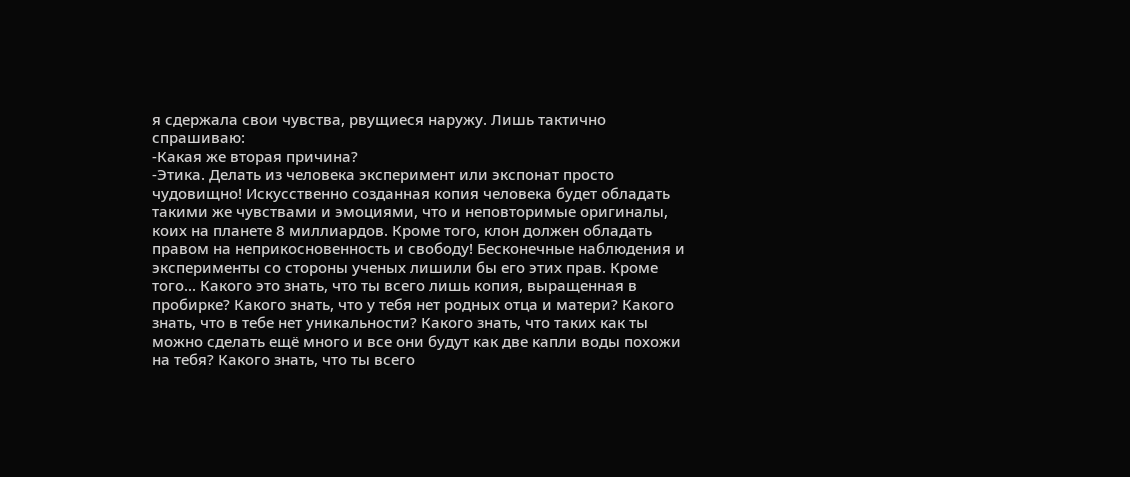я сдержала свои чувства, рвущиеся наружу. Лишь тактично спрашиваю:
-Какая же вторая причина?
-Этика. Делать из человека эксперимент или экспонат просто чудовищно! Искусственно созданная копия человека будет обладать такими же чувствами и эмоциями, что и неповторимые оригиналы, коих на планете 8 миллиардов. Кроме того, клон должен обладать правом на неприкосновенность и свободу! Бесконечные наблюдения и эксперименты со стороны ученых лишили бы его этих прав. Кроме того... Какого это знать, что ты всего лишь копия, выращенная в пробирке? Какого знать, что у тебя нет родных отца и матери? Какого знать, что в тебе нет уникальности? Какого знать, что таких как ты можно сделать ещё много и все они будут как две капли воды похожи на тебя? Какого знать, что ты всего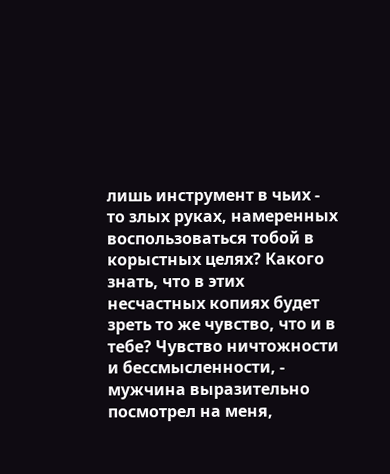лишь инструмент в чьих - то злых руках, намеренных воспользоваться тобой в корыстных целях? Какого знать, что в этих несчастных копиях будет зреть то же чувство, что и в тебе? Чувство ничтожности и бессмысленности, - мужчина выразительно посмотрел на меня,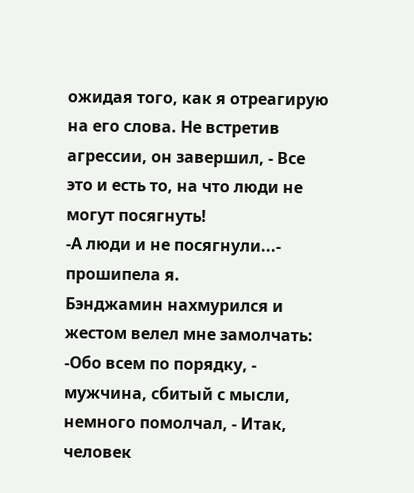ожидая того, как я отреагирую на его слова. Не встретив агрессии, он завершил, - Все это и есть то, на что люди не могут посягнуть!
-А люди и не посягнули...- прошипела я.
Бэнджамин нахмурился и жестом велел мне замолчать:
-Обо всем по порядку, - мужчина, сбитый с мысли, немного помолчал, - Итак, человек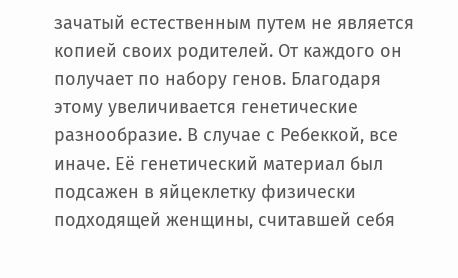зачатый естественным путем не является копией своих родителей. От каждого он получает по набору генов. Благодаря этому увеличивается генетические разнообразие. В случае с Ребеккой, все иначе. Её генетический материал был подсажен в яйцеклетку физически подходящей женщины, считавшей себя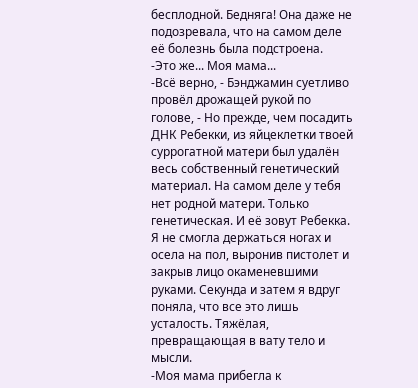бесплодной. Бедняга! Она даже не подозревала, что на самом деле её болезнь была подстроена.
-Это же... Моя мама...
-Всё верно, - Бэнджамин суетливо провёл дрожащей рукой по голове, - Но прежде, чем посадить ДНК Ребекки, из яйцеклетки твоей суррогатной матери был удалён весь собственный генетический материал. На самом деле у тебя нет родной матери. Только генетическая. И её зовут Ребекка.
Я не смогла держаться ногах и осела на пол, выронив пистолет и закрыв лицо окаменевшими руками. Секунда и затем я вдруг поняла, что все это лишь усталость. Тяжёлая, превращающая в вату тело и мысли.
-Моя мама прибегла к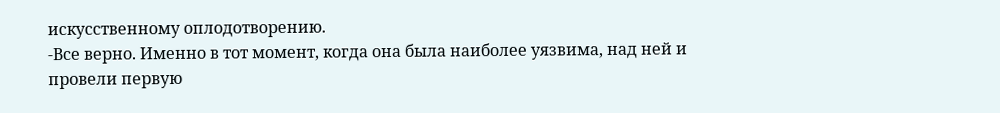искусственному оплодотворению.
-Все верно. Именно в тот момент, когда она была наиболее уязвима, над ней и провели первую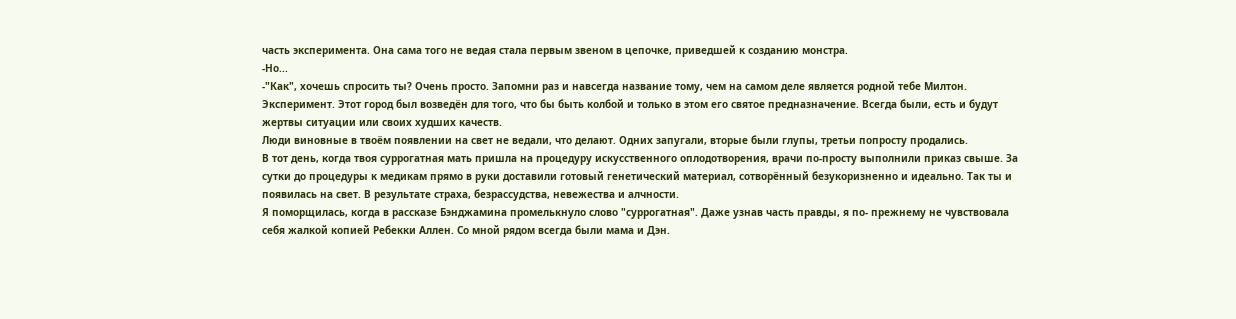часть эксперимента. Она сама того не ведая стала первым звеном в цепочке, приведшей к созданию монстра.
-Но...
-"Как", хочешь спросить ты? Очень просто. Запомни раз и навсегда название тому, чем на самом деле является родной тебе Милтон. Эксперимент. Этот город был возведён для того, что бы быть колбой и только в этом его святое предназначение. Всегда были, есть и будут жертвы ситуации или своих худших качеств.
Люди виновные в твоём появлении на свет не ведали, что делают. Одних запугали, вторые были глупы, третьи попросту продались.
В тот день, когда твоя суррогатная мать пришла на процедуру искусственного оплодотворения, врачи по-просту выполнили приказ свыше. За сутки до процедуры к медикам прямо в руки доставили готовый генетический материал, сотворённый безукоризненно и идеально. Так ты и появилась на свет. В результате страха, безрассудства, невежества и алчности.
Я поморщилась, когда в рассказе Бэнджамина промелькнуло слово "суррогатная". Даже узнав часть правды, я по- прежнему не чувствовала себя жалкой копией Ребекки Аллен. Со мной рядом всегда были мама и Дэн.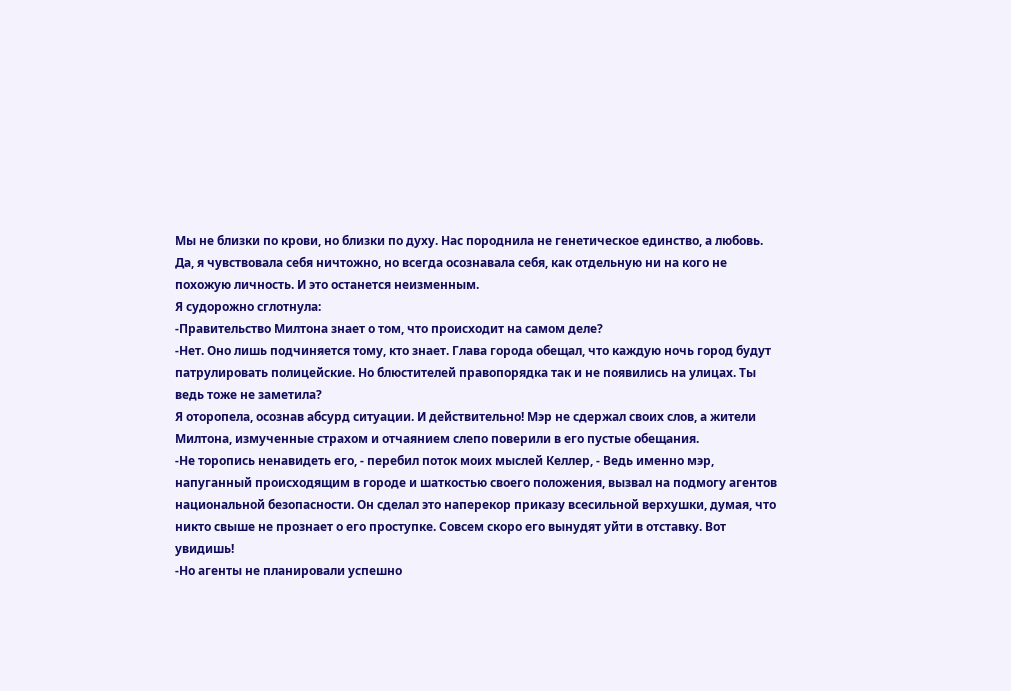Мы не близки по крови, но близки по духу. Нас породнила не генетическое единство, а любовь.
Да, я чувствовала себя ничтожно, но всегда осознавала себя, как отдельную ни на кого не похожую личность. И это останется неизменным.
Я судорожно сглотнула:
-Правительство Милтона знает о том, что происходит на самом деле?
-Нет. Оно лишь подчиняется тому, кто знает. Глава города обещал, что каждую ночь город будут патрулировать полицейские. Но блюстителей правопорядка так и не появились на улицах. Ты ведь тоже не заметила?
Я оторопела, осознав абсурд ситуации. И действительно! Мэр не сдержал своих слов, а жители Милтона, измученные страхом и отчаянием слепо поверили в его пустые обещания.
-Не торопись ненавидеть его, - перебил поток моих мыслей Келлер, - Ведь именно мэр, напуганный происходящим в городе и шаткостью своего положения, вызвал на подмогу агентов национальной безопасности. Он сделал это наперекор приказу всесильной верхушки, думая, что никто свыше не прознает о его проступке. Совсем скоро его вынудят уйти в отставку. Вот увидишь!
-Но агенты не планировали успешно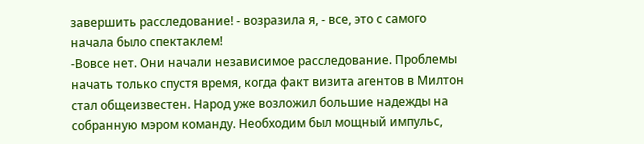завершить расследование! - возразила я, - все, это с самого начала было спектаклем!
-Вовсе нет. Они начали независимое расследование. Проблемы начать только спустя время, когда факт визита агентов в Милтон стал общеизвестен. Народ уже возложил большие надежды на собранную мэром команду. Необходим был мощный импульс,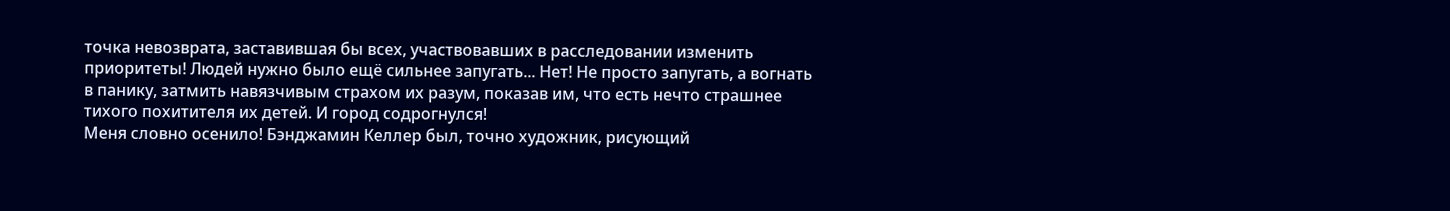точка невозврата, заставившая бы всех, участвовавших в расследовании изменить приоритеты! Людей нужно было ещё сильнее запугать... Нет! Не просто запугать, а вогнать в панику, затмить навязчивым страхом их разум, показав им, что есть нечто страшнее тихого похитителя их детей. И город содрогнулся!
Меня словно осенило! Бэнджамин Келлер был, точно художник, рисующий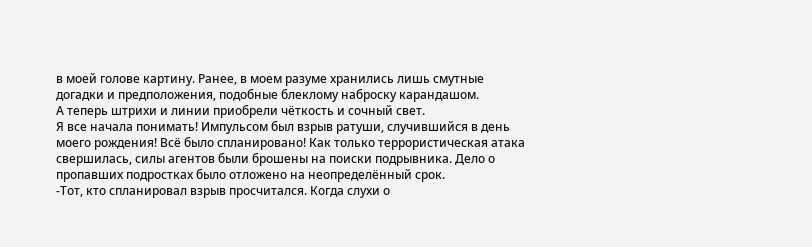в моей голове картину. Ранее, в моем разуме хранились лишь смутные догадки и предположения, подобные блеклому наброску карандашом.
А теперь штрихи и линии приобрели чёткость и сочный свет.
Я все начала понимать! Импульсом был взрыв ратуши, случившийся в день моего рождения! Всё было спланировано! Как только террористическая атака свершилась, силы агентов были брошены на поиски подрывника. Дело о пропавших подростках было отложено на неопределённый срок.
-Тот, кто спланировал взрыв просчитался. Когда слухи о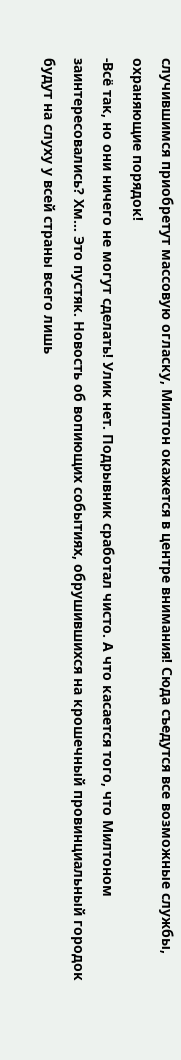случившимся приобретут массовую огласку, Милтон окажется в центре внимания! Сюда съедутся все возможные службы, охраняющие порядок!
-Всё так, но они ничего не могут сделать! Улик нет. Подрывник сработал чисто. А что касается того, что Милтоном заинтересовались? Хм... Это пустяк. Новость об вопиющих событиях, обрушившихся на крошечный провинциальный городок будут на слуху у всей страны всего лишь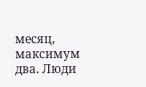месяц, максимум два. Люди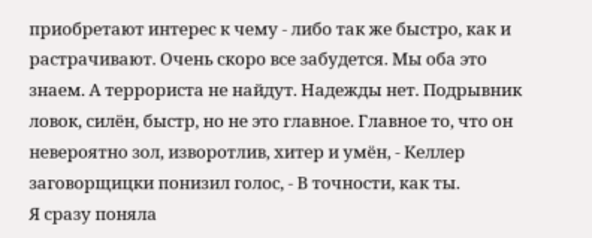приобретают интерес к чему - либо так же быстро, как и растрачивают. Очень скоро все забудется. Мы оба это знаем. А террориста не найдут. Надежды нет. Подрывник ловок, силён, быстр, но не это главное. Главное то, что он невероятно зол, изворотлив, хитер и умён, - Келлер заговорщицки понизил голос, - В точности, как ты.
Я сразу поняла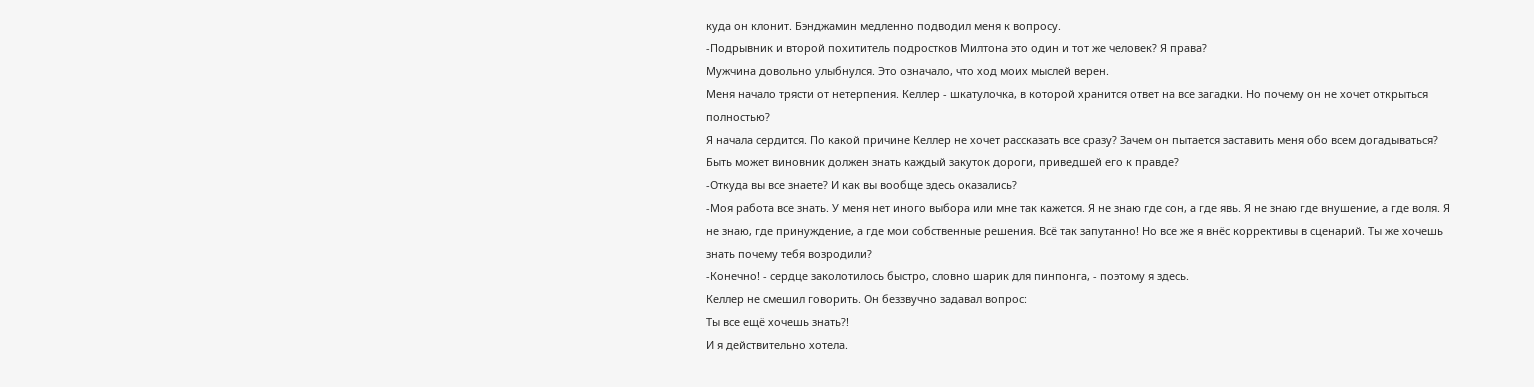куда он клонит. Бэнджамин медленно подводил меня к вопросу.
-Подрывник и второй похититель подростков Милтона это один и тот же человек? Я права?
Мужчина довольно улыбнулся. Это означало, что ход моих мыслей верен.
Меня начало трясти от нетерпения. Келлер - шкатулочка, в которой хранится ответ на все загадки. Но почему он не хочет открыться полностью?
Я начала сердится. По какой причине Келлер не хочет рассказать все сразу? Зачем он пытается заставить меня обо всем догадываться?
Быть может виновник должен знать каждый закуток дороги, приведшей его к правде?
-Откуда вы все знаете? И как вы вообще здесь оказались?
-Моя работа все знать. У меня нет иного выбора или мне так кажется. Я не знаю где сон, а где явь. Я не знаю где внушение, а где воля. Я не знаю, где принуждение, а где мои собственные решения. Всё так запутанно! Но все же я внёс коррективы в сценарий. Ты же хочешь знать почему тебя возродили?
-Конечно! - сердце заколотилось быстро, словно шарик для пинпонга, - поэтому я здесь.
Келлер не смешил говорить. Он беззвучно задавал вопрос:
Ты все ещё хочешь знать?!
И я действительно хотела.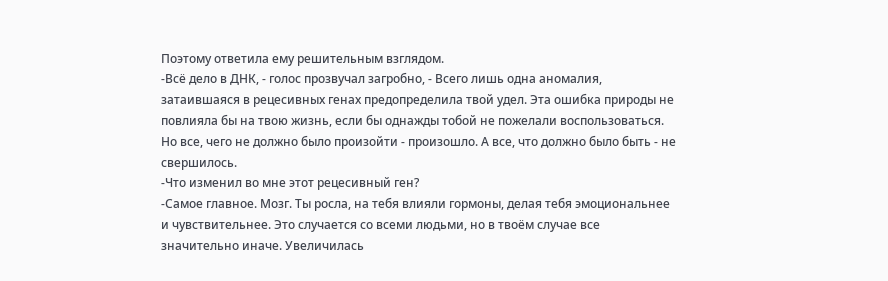Поэтому ответила ему решительным взглядом.
-Всё дело в ДНК, - голос прозвучал загробно, - Всего лишь одна аномалия, затаившаяся в рецесивных генах предопределила твой удел. Эта ошибка природы не повлияла бы на твою жизнь, если бы однажды тобой не пожелали воспользоваться. Но все, чего не должно было произойти - произошло. А все, что должно было быть - не свершилось.
-Что изменил во мне этот рецесивный ген?
-Самое главное. Мозг. Ты росла, на тебя влияли гормоны, делая тебя эмоциональнее и чувствительнее. Это случается со всеми людьми, но в твоём случае все значительно иначе. Увеличилась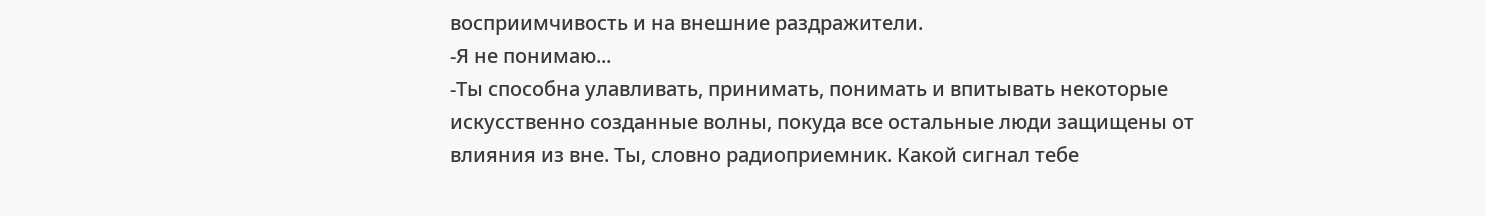восприимчивость и на внешние раздражители.
-Я не понимаю...
-Ты способна улавливать, принимать, понимать и впитывать некоторые искусственно созданные волны, покуда все остальные люди защищены от влияния из вне. Ты, словно радиоприемник. Какой сигнал тебе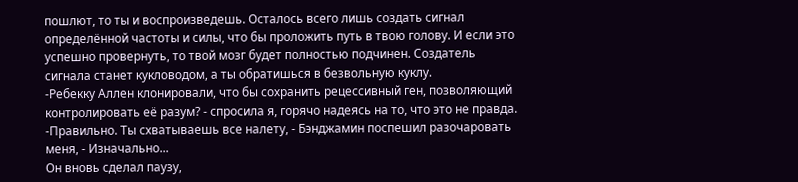пошлют, то ты и воспроизведешь. Осталось всего лишь создать сигнал определённой частоты и силы, что бы проложить путь в твою голову. И если это успешно провернуть, то твой мозг будет полностью подчинен. Создатель сигнала станет кукловодом, а ты обратишься в безвольную куклу.
-Ребекку Аллен клонировали, что бы сохранить рецессивный ген, позволяющий контролировать её разум? - спросила я, горячо надеясь на то, что это не правда.
-Правильно. Ты схватываешь все налету, - Бэнджамин поспешил разочаровать меня, - Изначально...
Он вновь сделал паузу,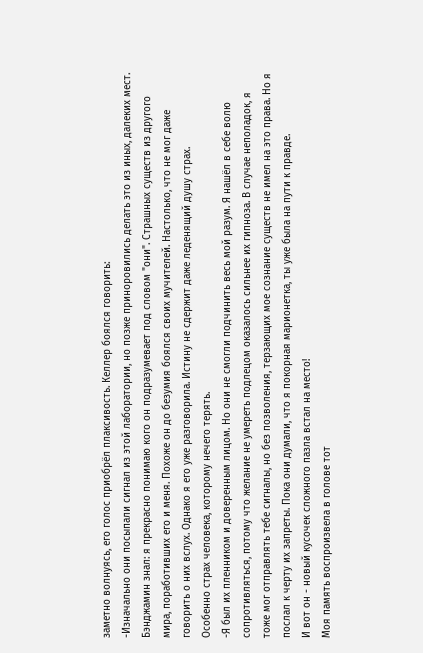заметно волнуясь, его голос приобрёл плаксивость. Келлер боялся говорить:
-Изначально они посыпали сигнал из этой лаборатории, но позже приноровились делать это из иных, далеких мест.
Бэнджамин знал: я прекрасно понимаю кого он подразумевает под словом "они". Страшных существ из другого мира, поработивших его и меня. Похоже он до безумия боялся своих мучителей. Настолько, что не мог даже говорить о них вслух. Однако я его уже разговорила. Истину не сдержит даже леденящий душу страх.
Особенно страх человека, которому нечего терять.
-Я был их пленником и доверенным лицом. Но они не смогли подчинить весь мой разум. Я нашёл в себе волю сопротивляться, потому что желание не умереть подлецом оказалось сильнее их гипноза. В случае неполадок, я тоже мог отправлять тебе сигналы, но без позволения, терзающих мое сознание существ не имел на это права. Но я послал к черту их запреты. Пока они думали, что я покорная марионетка, ты уже была на пути к правде.
И вот он - новый кусочек сложного пазла встал на место!
Моя память воспроизвела в голове тот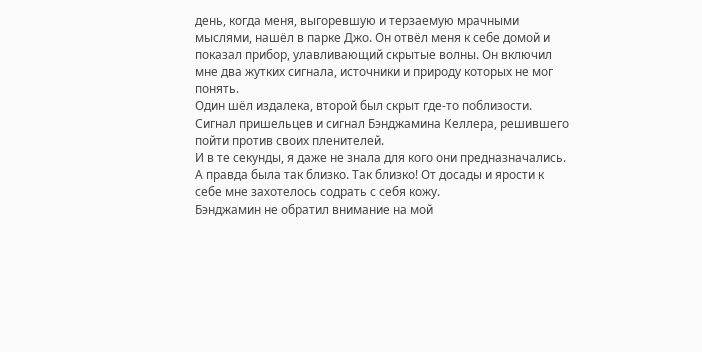день, когда меня, выгоревшую и терзаемую мрачными мыслями, нашёл в парке Джо. Он отвёл меня к себе домой и показал прибор, улавливающий скрытые волны. Он включил мне два жутких сигнала, источники и природу которых не мог понять.
Один шёл издалека, второй был скрыт где-то поблизости.
Сигнал пришельцев и сигнал Бэнджамина Келлера, решившего пойти против своих пленителей.
И в те секунды, я даже не знала для кого они предназначались.
А правда была так близко. Так близко! От досады и ярости к себе мне захотелось содрать с себя кожу.
Бэнджамин не обратил внимание на мой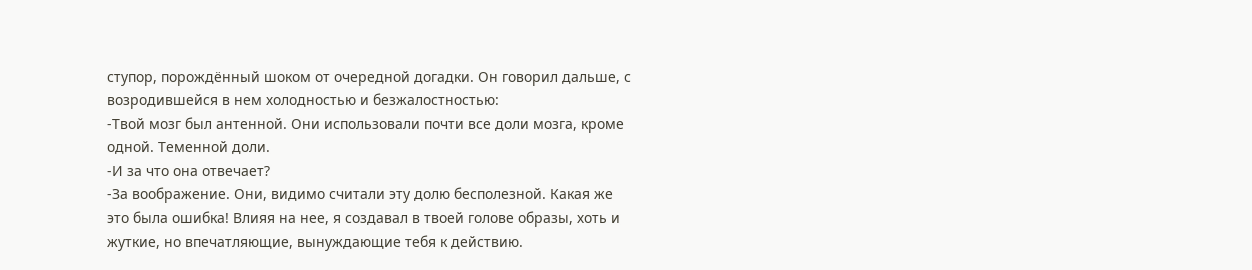ступор, порождённый шоком от очередной догадки. Он говорил дальше, с возродившейся в нем холодностью и безжалостностью:
-Твой мозг был антенной. Они использовали почти все доли мозга, кроме одной. Теменной доли.
-И за что она отвечает?
-За воображение. Они, видимо считали эту долю бесполезной. Какая же это была ошибка! Влияя на нее, я создавал в твоей голове образы, хоть и жуткие, но впечатляющие, вынуждающие тебя к действию.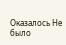Оказалось Не было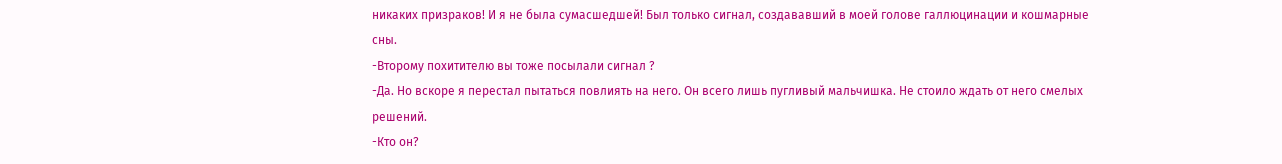никаких призраков! И я не была сумасшедшей! Был только сигнал, создававший в моей голове галлюцинации и кошмарные сны.
-Второму похитителю вы тоже посылали сигнал ?
-Да. Но вскоре я перестал пытаться повлиять на него. Он всего лишь пугливый мальчишка. Не стоило ждать от него смелых решений.
-Кто он?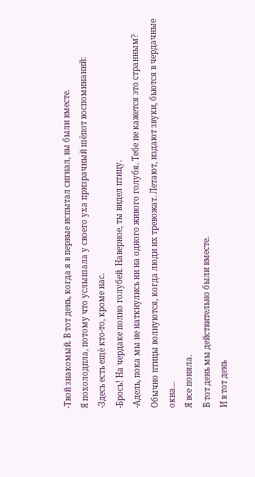-Твой знакомый. В тот день, когда я в первые испытал сигнал, вы были вместе.
Я похолодпла, потому что услышала у своего уха призрачный шёпот воспоминаний:
-Здесь есть ещё кто-то, кроме нас.
-Брось! На чердаке полно голубей. Наверное, ты видел птицу.
-Адель, пока мы не наткнулись ни на одного живого голубя. Тебе не кажется это странным? Обычно птицы волнуются, когда люди их тревожат. Летают, издают звуки, бьются в чердачные окна...
Я все поняла.
В тот день мы действительно были вместе.
И в тот день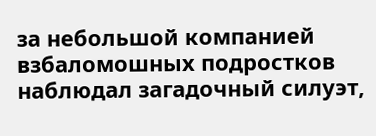за небольшой компанией взбаломошных подростков наблюдал загадочный силуэт,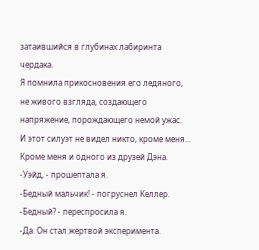затаившийся в глубинах лабиринта чердака.
Я помнила прикосновения его ледяного, не живого взгляда, создающего напряжение, порождающего немой ужас.
И этот силуэт не видел никто, кроме меня...
Кроме меня и одного из друзей Дэна.
-Уэйд, - прошептала я.
-Бедный мальчик! - погруснел Келлер.
-Бедный? - переспросила я.
-Да. Он стал жертвой эксперимента.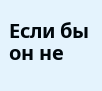Если бы он не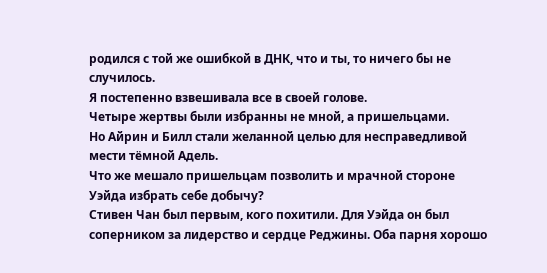родился с той же ошибкой в ДНК, что и ты, то ничего бы не случилось.
Я постепенно взвешивала все в своей голове.
Четыре жертвы были избранны не мной, а пришельцами.
Но Айрин и Билл стали желанной целью для несправедливой мести тёмной Адель.
Что же мешало пришельцам позволить и мрачной стороне Уэйда избрать себе добычу?
Стивен Чан был первым, кого похитили. Для Уэйда он был соперником за лидерство и сердце Реджины. Оба парня хорошо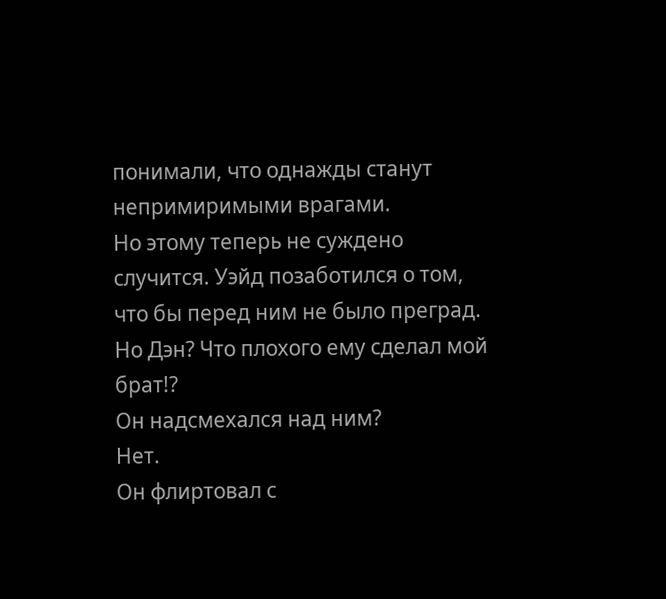понимали, что однажды станут непримиримыми врагами.
Но этому теперь не суждено случится. Уэйд позаботился о том, что бы перед ним не было преград.
Но Дэн? Что плохого ему сделал мой брат!?
Он надсмехался над ним?
Нет.
Он флиртовал с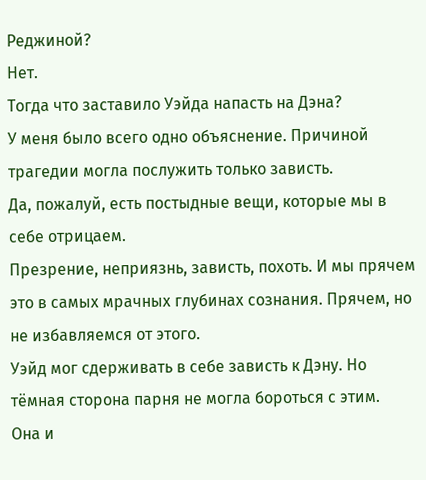Реджиной?
Нет.
Тогда что заставило Уэйда напасть на Дэна?
У меня было всего одно объяснение. Причиной трагедии могла послужить только зависть.
Да, пожалуй, есть постыдные вещи, которые мы в себе отрицаем.
Презрение, неприязнь, зависть, похоть. И мы прячем это в самых мрачных глубинах сознания. Прячем, но не избавляемся от этого.
Уэйд мог сдерживать в себе зависть к Дэну. Но тёмная сторона парня не могла бороться с этим.
Она и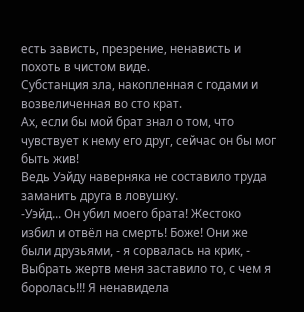есть зависть, презрение, ненависть и похоть в чистом виде.
Субстанция зла, накопленная с годами и возвеличенная во сто крат.
Ах, если бы мой брат знал о том, что чувствует к нему его друг, сейчас он бы мог быть жив!
Ведь Уэйду наверняка не составило труда заманить друга в ловушку.
-Уэйд... Он убил моего брата! Жестоко избил и отвёл на смерть! Боже! Они же были друзьями, - я сорвалась на крик, - Выбрать жертв меня заставило то, с чем я боролась!!! Я ненавидела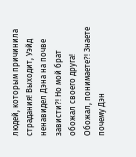людей, которым причинила страдания! Выходит, Уэйд ненавидел Дэна на почве зависти?! Но мой брат обожал своего друга! Обожал, понимаете?! Знаете почему Дэн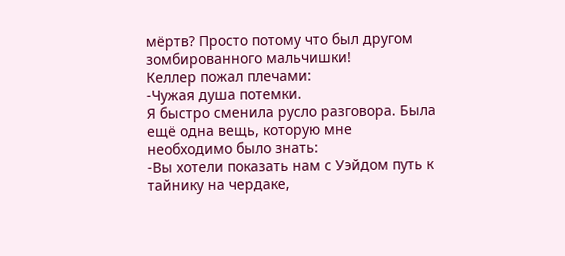мёртв? Просто потому что был другом зомбированного мальчишки!
Келлер пожал плечами:
-Чужая душа потемки.
Я быстро сменила русло разговора. Была ещё одна вещь, которую мне необходимо было знать:
-Вы хотели показать нам с Уэйдом путь к тайнику на чердаке,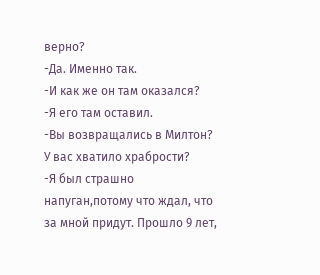верно?
-Да. Именно так.
-И как же он там оказался?
-Я его там оставил.
-Вы возвращались в Милтон? У вас хватило храбрости?
-Я был страшно напуган,потому что ждал, что за мной придут. Прошло 9 лет,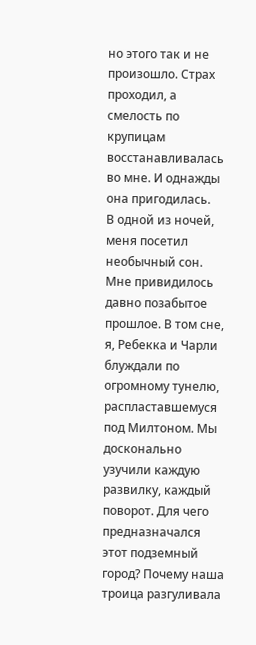но этого так и не произошло. Страх проходил, а смелость по крупицам восстанавливалась во мне. И однажды она пригодилась.
В одной из ночей, меня посетил необычный сон. Мне привидилось давно позабытое прошлое. В том сне, я, Ребекка и Чарли блуждали по огромному тунелю, распластавшемуся под Милтоном. Мы досконально узучили каждую развилку, каждый поворот. Для чего предназначался этот подземный город? Почему наша троица разгуливала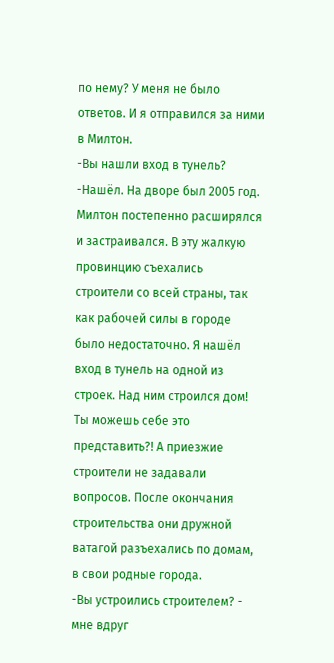по нему? У меня не было ответов. И я отправился за ними в Милтон.
-Вы нашли вход в тунель?
-Нашёл. На дворе был 2005 год. Милтон постепенно расширялся и застраивался. В эту жалкую провинцию съехались строители со всей страны, так как рабочей силы в городе было недостаточно. Я нашёл вход в тунель на одной из строек. Над ним строился дом! Ты можешь себе это представить?! А приезжие строители не задавали вопросов. После окончания строительства они дружной ватагой разъехались по домам, в свои родные города.
-Вы устроились строителем? - мне вдруг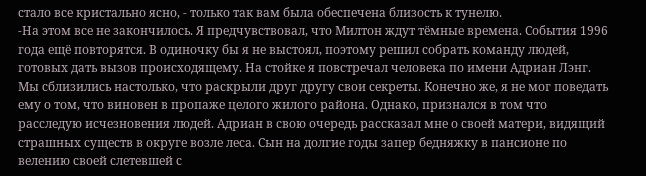стало все кристально ясно, - только так вам была обеспечена близость к тунелю.
-На этом все не закончилось. Я предчувствовал, что Милтон ждут тёмные времена. События 1996 года ещё повторятся. В одиночку бы я не выстоял, поэтому решил собрать команду людей, готовых дать вызов происходящему. На стойке я повстречал человека по имени Адриан Лэнг. Мы сблизились настолько, что раскрыли друг другу свои секреты. Конечно же, я не мог поведать ему о том, что виновен в пропаже целого жилого района. Однако, признался в том что расследую исчезновения людей. Адриан в свою очередь рассказал мне о своей матери, видящий страшных существ в округе возле леса. Сын на долгие годы запер бедняжку в пансионе по велению своей слетевшей с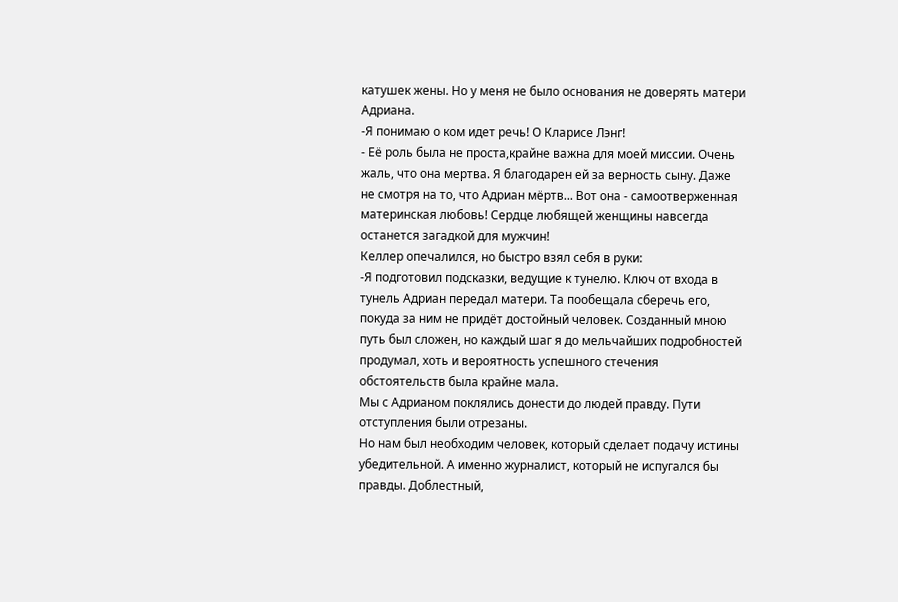катушек жены. Но у меня не было основания не доверять матери Адриана.
-Я понимаю о ком идет речь! О Кларисе Лэнг!
- Её роль была не проста,крайне важна для моей миссии. Очень жаль, что она мертва. Я благодарен ей за верность сыну. Даже не смотря на то, что Адриан мёртв... Вот она - самоотверженная материнская любовь! Сердце любящей женщины навсегда останется загадкой для мужчин!
Келлер опечалился, но быстро взял себя в руки:
-Я подготовил подсказки, ведущие к тунелю. Ключ от входа в тунель Адриан передал матери. Та пообещала сберечь его, покуда за ним не придёт достойный человек. Созданный мною путь был сложен, но каждый шаг я до мельчайших подробностей продумал, хоть и вероятность успешного стечения обстоятельств была крайне мала.
Мы с Адрианом поклялись донести до людей правду. Пути отступления были отрезаны.
Но нам был необходим человек, который сделает подачу истины убедительной. А именно журналист, который не испугался бы правды. Доблестный,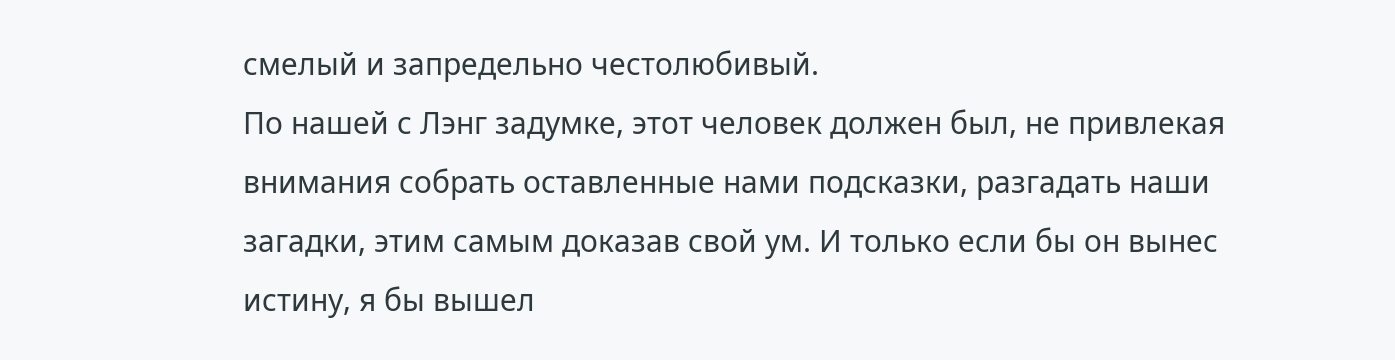смелый и запредельно честолюбивый.
По нашей с Лэнг задумке, этот человек должен был, не привлекая внимания собрать оставленные нами подсказки, разгадать наши загадки, этим самым доказав свой ум. И только если бы он вынес истину, я бы вышел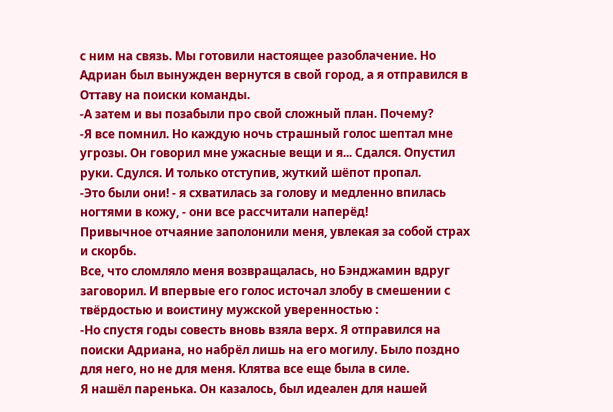с ним на связь. Мы готовили настоящее разоблачение. Но Адриан был вынужден вернутся в свой город, а я отправился в Оттаву на поиски команды.
-А затем и вы позабыли про свой сложный план. Почему?
-Я все помнил. Но каждую ночь страшный голос шептал мне угрозы. Он говорил мне ужасные вещи и я... Сдался. Опустил руки. Сдулся. И только отступив, жуткий шёпот пропал.
-Это были они! - я схватилась за голову и медленно впилась ногтями в кожу, - они все рассчитали наперёд!
Привычное отчаяние заполонили меня, увлекая за собой страх и скорбь.
Все, что сломляло меня возвращалась, но Бэнджамин вдруг заговорил. И впервые его голос источал злобу в смешении с твёрдостью и воистину мужской уверенностью :
-Но спустя годы совесть вновь взяла верх. Я отправился на поиски Адриана, но набрёл лишь на его могилу. Было поздно для него, но не для меня. Клятва все еще была в силе.
Я нашёл паренька. Он казалось, был идеален для нашей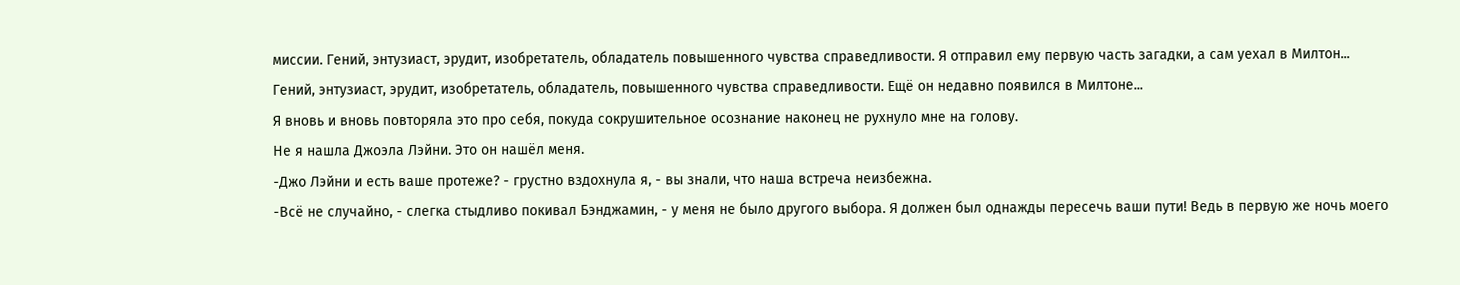миссии. Гений, энтузиаст, эрудит, изобретатель, обладатель повышенного чувства справедливости. Я отправил ему первую часть загадки, а сам уехал в Милтон...
Гений, энтузиаст, эрудит, изобретатель, обладатель, повышенного чувства справедливости. Ещё он недавно появился в Милтоне...
Я вновь и вновь повторяла это про себя, покуда сокрушительное осознание наконец не рухнуло мне на голову.
Не я нашла Джоэла Лэйни. Это он нашёл меня.
-Джо Лэйни и есть ваше протеже? - грустно вздохнула я, - вы знали, что наша встреча неизбежна.
-Всё не случайно, - слегка стыдливо покивал Бэнджамин, - у меня не было другого выбора. Я должен был однажды пересечь ваши пути! Ведь в первую же ночь моего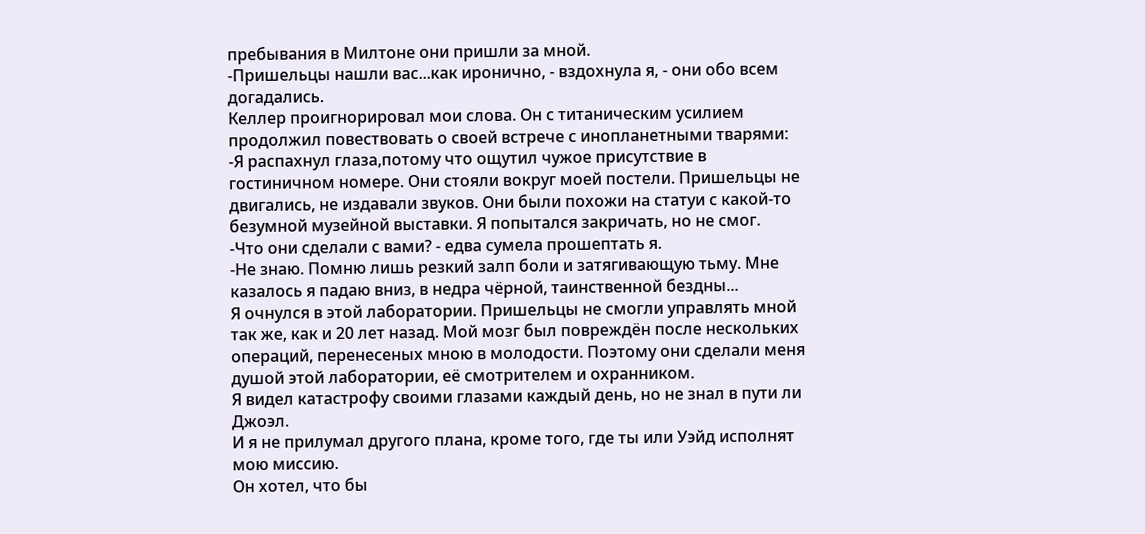пребывания в Милтоне они пришли за мной.
-Пришельцы нашли вас...как иронично, - вздохнула я, - они обо всем догадались.
Келлер проигнорировал мои слова. Он с титаническим усилием продолжил повествовать о своей встрече с инопланетными тварями:
-Я распахнул глаза,потому что ощутил чужое присутствие в гостиничном номере. Они стояли вокруг моей постели. Пришельцы не двигались, не издавали звуков. Они были похожи на статуи с какой-то безумной музейной выставки. Я попытался закричать, но не смог.
-Что они сделали с вами? - едва сумела прошептать я.
-Не знаю. Помню лишь резкий залп боли и затягивающую тьму. Мне казалось я падаю вниз, в недра чёрной, таинственной бездны...
Я очнулся в этой лаборатории. Пришельцы не смогли управлять мной так же, как и 20 лет назад. Мой мозг был повреждён после нескольких операций, перенесеных мною в молодости. Поэтому они сделали меня душой этой лаборатории, её смотрителем и охранником.
Я видел катастрофу своими глазами каждый день, но не знал в пути ли Джоэл.
И я не прилумал другого плана, кроме того, где ты или Уэйд исполнят мою миссию.
Он хотел, что бы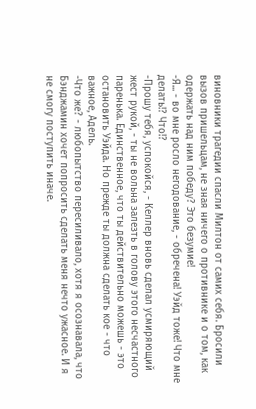виновники трагедии спасли Милтон от самих себя. Бросили вызов пришельцам, не зная ничего о противнике и о том, как одержать над ним победу? Это безумие!
-Я... - во мне росло негодование, - обречена! Уэйд тоже! Что мне делать!? Что!?
-Прошу тебя, успокойся, - Келлер вновь сделал усмиряющий жест рукой, - ты не вольна залезть в голову этого несчастного паренька. Единственное, что ты действительно можешь - это остановить Уэйда. Но прежде ты должна сделать кое - что важное, Адель.
-Что же? - любопытство пересиливало, хотя я осознавала, что Бэнджамин хочет попросить сделать меня нечто ужасное. И я не смогу поступить иначе.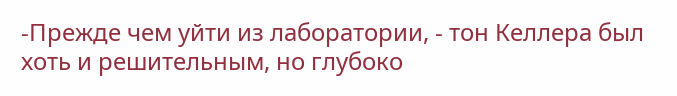-Прежде чем уйти из лаборатории, - тон Келлера был хоть и решительным, но глубоко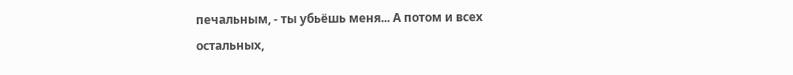печальным, - ты убьёшь меня... А потом и всех остальных,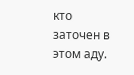кто заточен в этом аду.